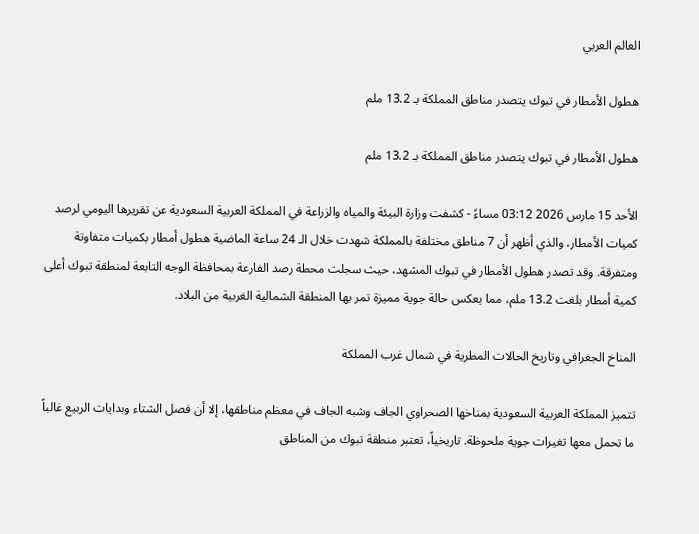العالم العربي

هطول الأمطار في تبوك يتصدر مناطق المملكة بـ 13.2 ملم

هطول الأمطار في تبوك يتصدر مناطق المملكة بـ 13.2 ملم

الأحد 15 مارس 2026 03:12 مساءً - كشفت وزارة البيئة والمياه والزراعة في المملكة العربية السعودية عن تقريرها اليومي لرصد كميات الأمطار، والذي أظهر أن 7 مناطق مختلفة بالمملكة شهدت خلال الـ 24 ساعة الماضية هطول أمطار بكميات متفاوتة ومتفرقة. وقد تصدر هطول الأمطار في تبوك المشهد، حيث سجلت محطة رصد الفارعة بمحافظة الوجه التابعة لمنطقة تبوك أعلى كمية أمطار بلغت 13.2 ملم، مما يعكس حالة جوية مميزة تمر بها المنطقة الشمالية الغربية من البلاد.

المناخ الجغرافي وتاريخ الحالات المطرية في شمال غرب المملكة

تتميز المملكة العربية السعودية بمناخها الصحراوي الجاف وشبه الجاف في معظم مناطقها، إلا أن فصل الشتاء وبدايات الربيع غالباً ما تحمل معها تغيرات جوية ملحوظة. تاريخياً، تعتبر منطقة تبوك من المناطق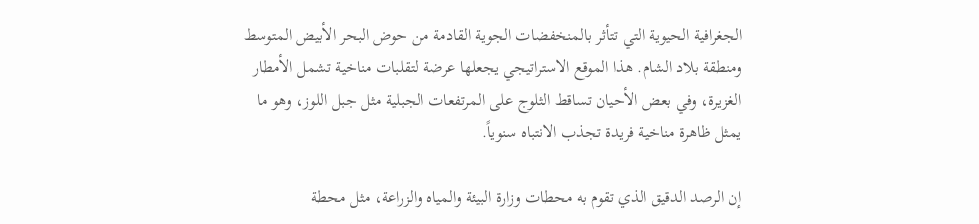الجغرافية الحيوية التي تتأثر بالمنخفضات الجوية القادمة من حوض البحر الأبيض المتوسط ومنطقة بلاد الشام. هذا الموقع الاستراتيجي يجعلها عرضة لتقلبات مناخية تشمل الأمطار الغزيرة، وفي بعض الأحيان تساقط الثلوج على المرتفعات الجبلية مثل جبل اللوز، وهو ما يمثل ظاهرة مناخية فريدة تجذب الانتباه سنوياً.

إن الرصد الدقيق الذي تقوم به محطات وزارة البيئة والمياه والزراعة، مثل محطة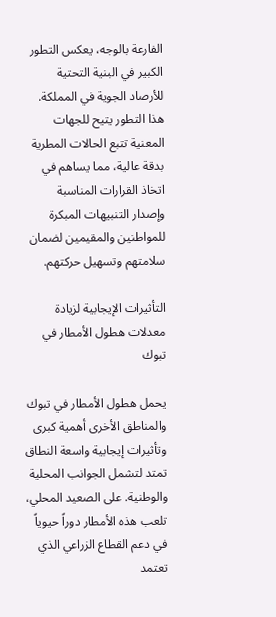الفارعة بالوجه، يعكس التطور الكبير في البنية التحتية للأرصاد الجوية في المملكة. هذا التطور يتيح للجهات المعنية تتبع الحالات المطرية بدقة عالية، مما يساهم في اتخاذ القرارات المناسبة وإصدار التنبيهات المبكرة للمواطنين والمقيمين لضمان سلامتهم وتسهيل حركتهم.

التأثيرات الإيجابية لزيادة معدلات هطول الأمطار في تبوك

يحمل هطول الأمطار في تبوك والمناطق الأخرى أهمية كبرى وتأثيرات إيجابية واسعة النطاق تمتد لتشمل الجوانب المحلية والوطنية. على الصعيد المحلي، تلعب هذه الأمطار دوراً حيوياً في دعم القطاع الزراعي الذي تعتمد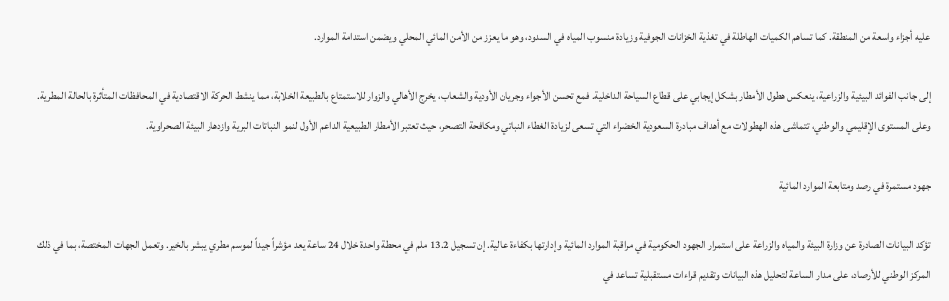عليه أجزاء واسعة من المنطقة. كما تساهم الكميات الهاطلة في تغذية الخزانات الجوفية وزيادة منسوب المياه في السدود، وهو ما يعزز من الأمن المائي المحلي ويضمن استدامة الموارد.

إلى جانب الفوائد البيئية والزراعية، ينعكس هطول الأمطار بشكل إيجابي على قطاع السياحة الداخلية. فمع تحسن الأجواء وجريان الأودية والشعاب، يخرج الأهالي والزوار للاستمتاع بالطبيعة الخلابة، مما ينشط الحركة الاقتصادية في المحافظات المتأثرة بالحالة المطرية. وعلى المستوى الإقليمي والوطني، تتماشى هذه الهطولات مع أهداف مبادرة السعودية الخضراء التي تسعى لزيادة الغطاء النباتي ومكافحة التصحر، حيث تعتبر الأمطار الطبيعية الداعم الأول لنمو النباتات البرية وازدهار البيئة الصحراوية.

جهود مستمرة في رصد ومتابعة الموارد المائية

تؤكد البيانات الصادرة عن وزارة البيئة والمياه والزراعة على استمرار الجهود الحكومية في مراقبة الموارد المائية وإدارتها بكفاءة عالية. إن تسجيل 13.2 ملم في محطة واحدة خلال 24 ساعة يعد مؤشراً جيداً لموسم مطري يبشر بالخير. وتعمل الجهات المختصة، بما في ذلك المركز الوطني للأرصاد، على مدار الساعة لتحليل هذه البيانات وتقديم قراءات مستقبلية تساعد في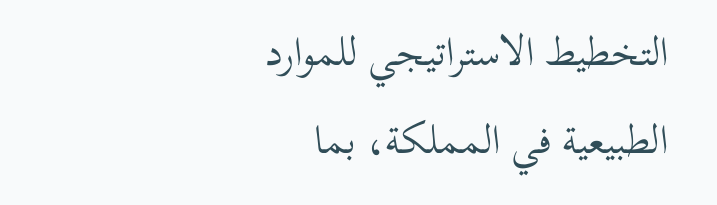التخطيط الاستراتيجي للموارد الطبيعية في المملكة، بما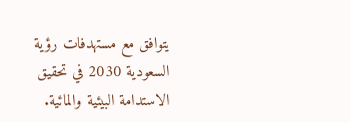يتوافق مع مستهدفات رؤية السعودية 2030 في تحقيق الاستدامة البيئية والمائية.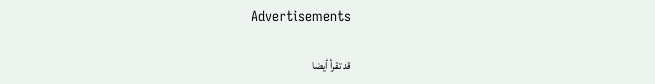Advertisements

قد تقرأ أيضا